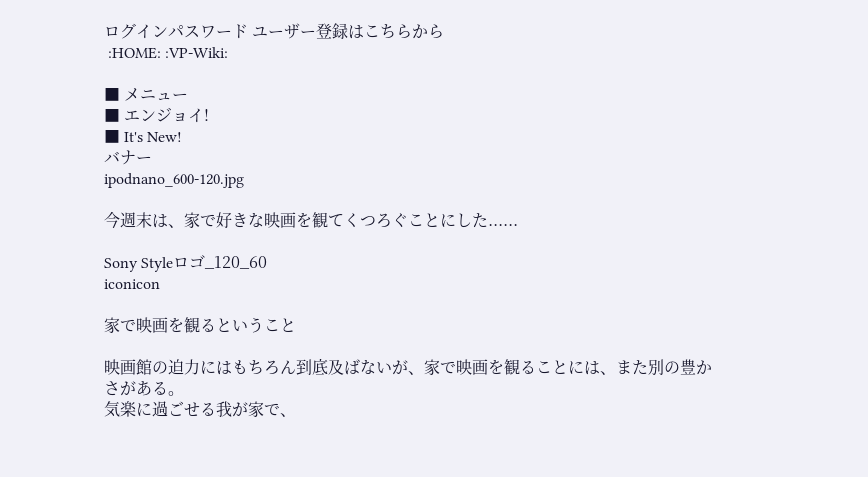ログインパスワード ユーザー登録はこちらから
 :HOME: :VP-Wiki:

■ メニュー
■ エンジョイ!
■ It's New!
バナー
ipodnano_600-120.jpg

今週末は、家で好きな映画を観てくつろぐことにした......

Sony Styleロゴ_120_60
iconicon

家で映画を観るということ

映画館の迫力にはもちろん到底及ばないが、家で映画を観ることには、また別の豊かさがある。
気楽に過ごせる我が家で、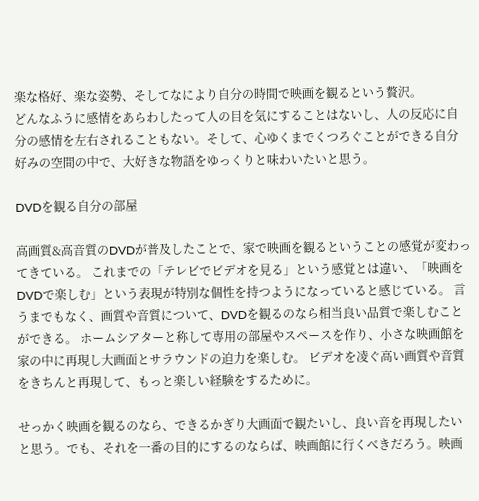楽な格好、楽な姿勢、そしてなにより自分の時間で映画を観るという贅沢。
どんなふうに感情をあらわしたって人の目を気にすることはないし、人の反応に自分の感情を左右されることもない。そして、心ゆくまでくつろぐことができる自分好みの空間の中で、大好きな物語をゆっくりと味わいたいと思う。

DVDを観る自分の部屋

高画質&高音質のDVDが普及したことで、家で映画を観るということの感覚が変わってきている。 これまでの「テレビでビデオを見る」という感覚とは違い、「映画をDVDで楽しむ」という表現が特別な個性を持つようになっていると感じている。 言うまでもなく、画質や音質について、DVDを観るのなら相当良い品質で楽しむことができる。 ホームシアターと称して専用の部屋やスペースを作り、小さな映画館を家の中に再現し大画面とサラウンドの迫力を楽しむ。 ビデオを凌ぐ高い画質や音質をきちんと再現して、もっと楽しい経験をするために。

せっかく映画を観るのなら、できるかぎり大画面で観たいし、良い音を再現したいと思う。でも、それを一番の目的にするのならば、映画館に行くべきだろう。映画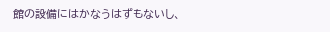館の設備にはかなうはずもないし、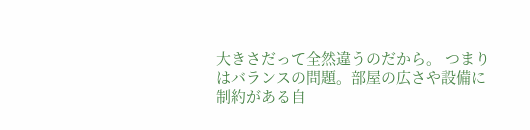大きさだって全然違うのだから。 つまりはバランスの問題。部屋の広さや設備に制約がある自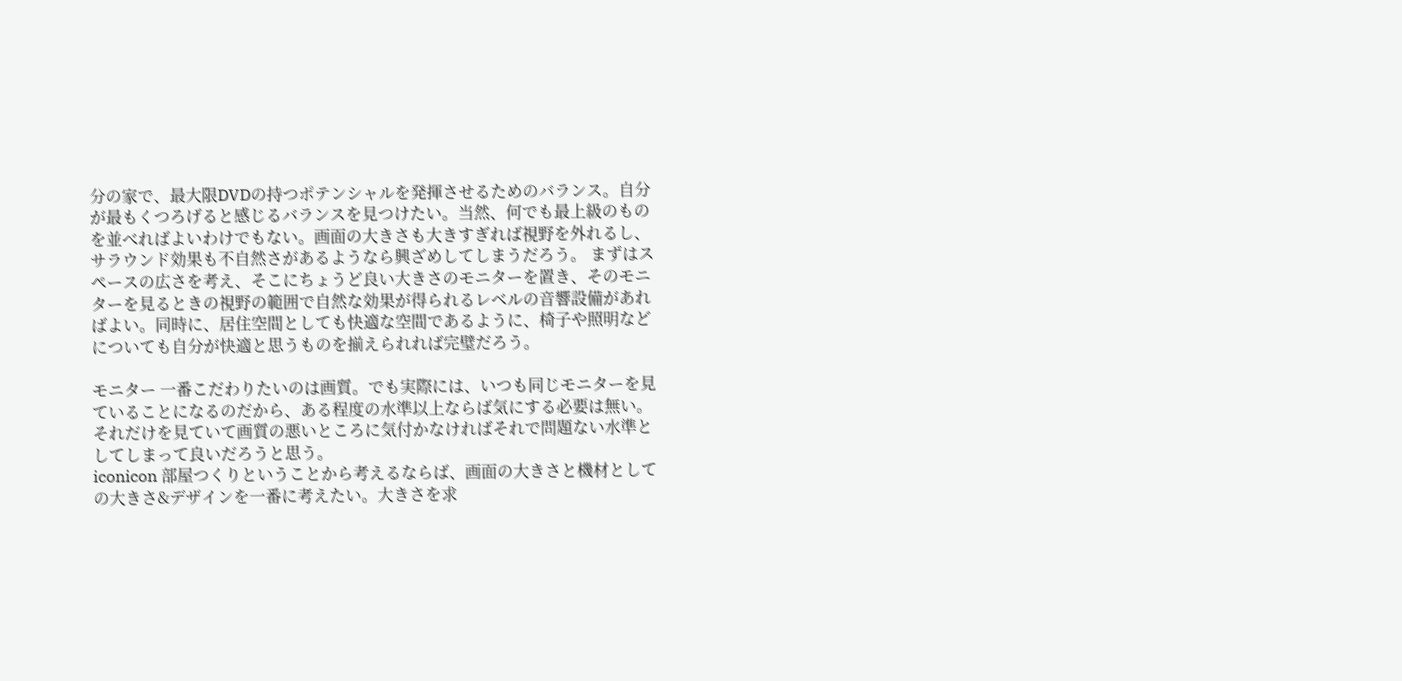分の家で、最大限DVDの持つポテンシャルを発揮させるためのバランス。自分が最もくつろげると感じるバランスを見つけたい。当然、何でも最上級のものを並べればよいわけでもない。画面の大きさも大きすぎれば視野を外れるし、サラウンド効果も不自然さがあるようなら興ざめしてしまうだろう。 まずはスペースの広さを考え、そこにちょうど良い大きさのモニターを置き、そのモニターを見るときの視野の範囲で自然な効果が得られるレベルの音響設備があればよい。同時に、居住空間としても快適な空間であるように、椅子や照明などについても自分が快適と思うものを揃えられれば完璧だろう。

モニター 一番こだわりたいのは画質。でも実際には、いつも同じモニターを見ていることになるのだから、ある程度の水準以上ならば気にする必要は無い。それだけを見ていて画質の悪いところに気付かなければそれで問題ない水準としてしまって良いだろうと思う。
iconicon 部屋つくりということから考えるならば、画面の大きさと機材としての大きさ&デザインを一番に考えたい。大きさを求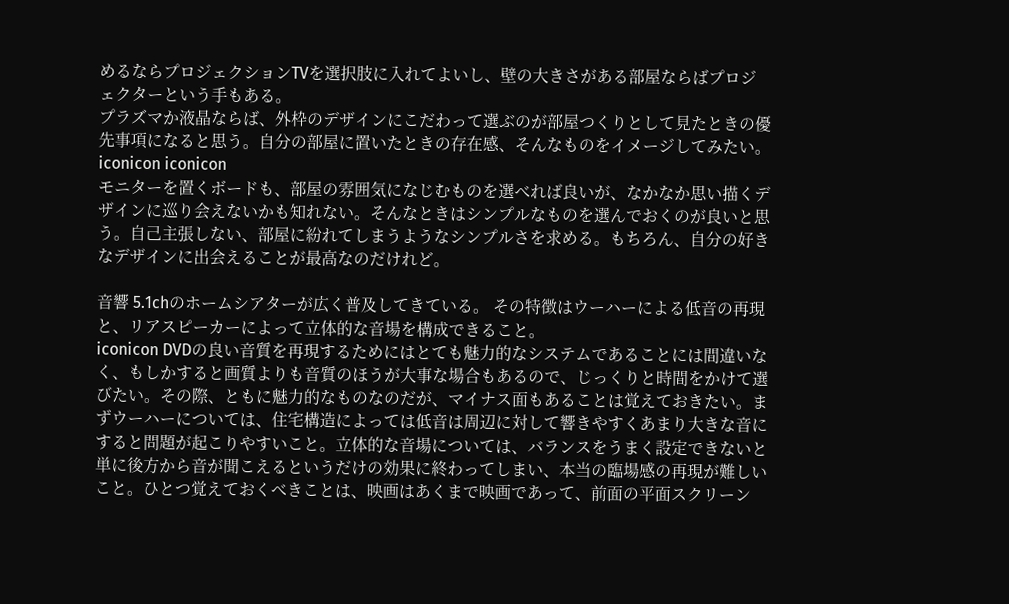めるならプロジェクションTVを選択肢に入れてよいし、壁の大きさがある部屋ならばプロジェクターという手もある。
プラズマか液晶ならば、外枠のデザインにこだわって選ぶのが部屋つくりとして見たときの優先事項になると思う。自分の部屋に置いたときの存在感、そんなものをイメージしてみたい。
iconicon iconicon
モニターを置くボードも、部屋の雰囲気になじむものを選べれば良いが、なかなか思い描くデザインに巡り会えないかも知れない。そんなときはシンプルなものを選んでおくのが良いと思う。自己主張しない、部屋に紛れてしまうようなシンプルさを求める。もちろん、自分の好きなデザインに出会えることが最高なのだけれど。

音響 5.1chのホームシアターが広く普及してきている。 その特徴はウーハーによる低音の再現と、リアスピーカーによって立体的な音場を構成できること。
iconicon DVDの良い音質を再現するためにはとても魅力的なシステムであることには間違いなく、もしかすると画質よりも音質のほうが大事な場合もあるので、じっくりと時間をかけて選びたい。その際、ともに魅力的なものなのだが、マイナス面もあることは覚えておきたい。まずウーハーについては、住宅構造によっては低音は周辺に対して響きやすくあまり大きな音にすると問題が起こりやすいこと。立体的な音場については、バランスをうまく設定できないと単に後方から音が聞こえるというだけの効果に終わってしまい、本当の臨場感の再現が難しいこと。ひとつ覚えておくべきことは、映画はあくまで映画であって、前面の平面スクリーン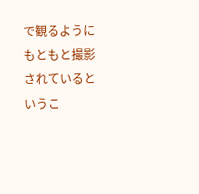で観るようにもともと撮影されているというこ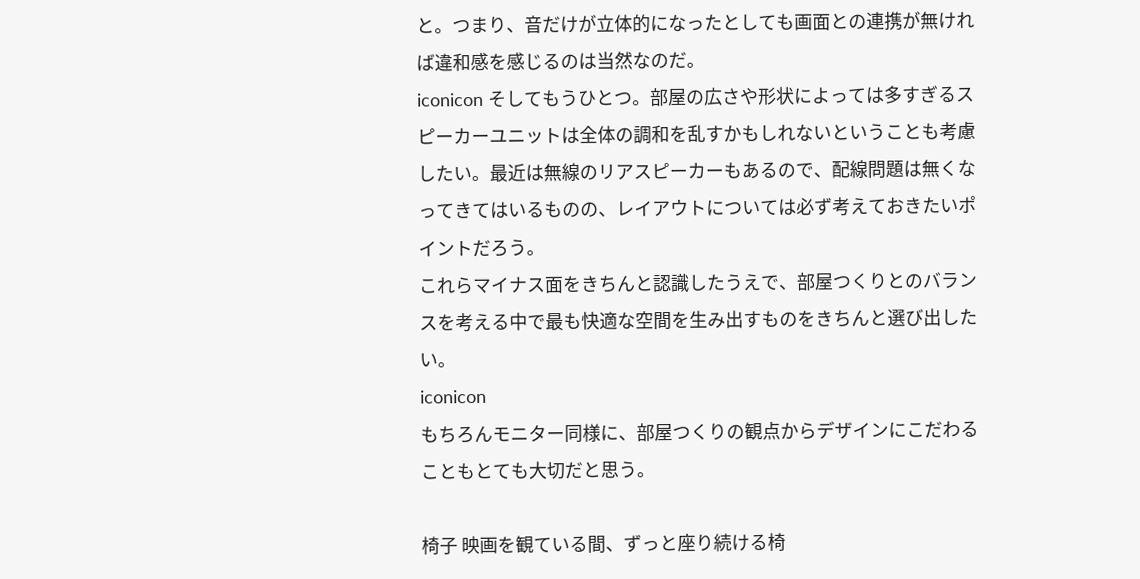と。つまり、音だけが立体的になったとしても画面との連携が無ければ違和感を感じるのは当然なのだ。
iconicon そしてもうひとつ。部屋の広さや形状によっては多すぎるスピーカーユニットは全体の調和を乱すかもしれないということも考慮したい。最近は無線のリアスピーカーもあるので、配線問題は無くなってきてはいるものの、レイアウトについては必ず考えておきたいポイントだろう。
これらマイナス面をきちんと認識したうえで、部屋つくりとのバランスを考える中で最も快適な空間を生み出すものをきちんと選び出したい。
iconicon
もちろんモニター同様に、部屋つくりの観点からデザインにこだわることもとても大切だと思う。

椅子 映画を観ている間、ずっと座り続ける椅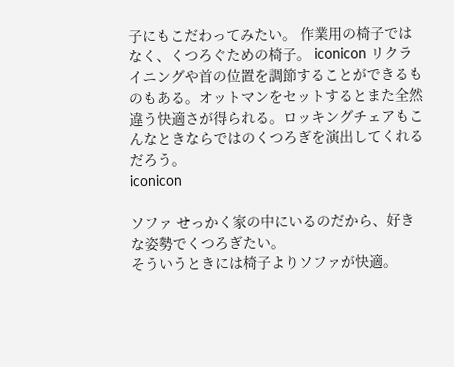子にもこだわってみたい。 作業用の椅子ではなく、くつろぐための椅子。 iconicon リクライニングや首の位置を調節することができるものもある。オットマンをセットするとまた全然違う快適さが得られる。ロッキングチェアもこんなときならではのくつろぎを演出してくれるだろう。
iconicon

ソファ せっかく家の中にいるのだから、好きな姿勢でくつろぎたい。
そういうときには椅子よりソファが快適。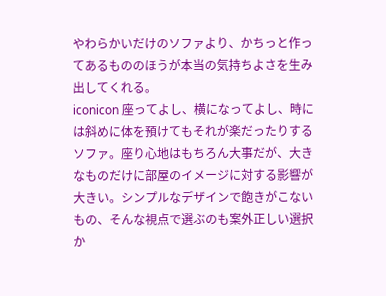やわらかいだけのソファより、かちっと作ってあるもののほうが本当の気持ちよさを生み出してくれる。
iconicon 座ってよし、横になってよし、時には斜めに体を預けてもそれが楽だったりするソファ。座り心地はもちろん大事だが、大きなものだけに部屋のイメージに対する影響が大きい。シンプルなデザインで飽きがこないもの、そんな視点で選ぶのも案外正しい選択か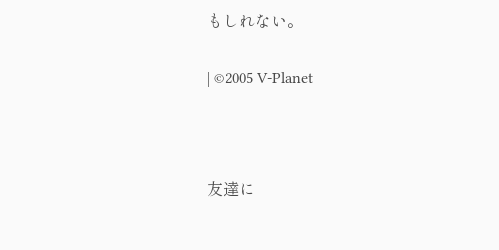もしれない。

| ©2005 V-Planet



友達に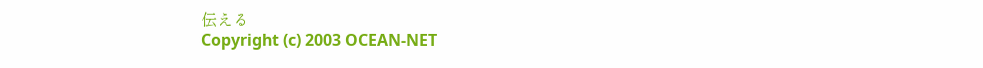伝える
Copyright (c) 2003 OCEAN-NET